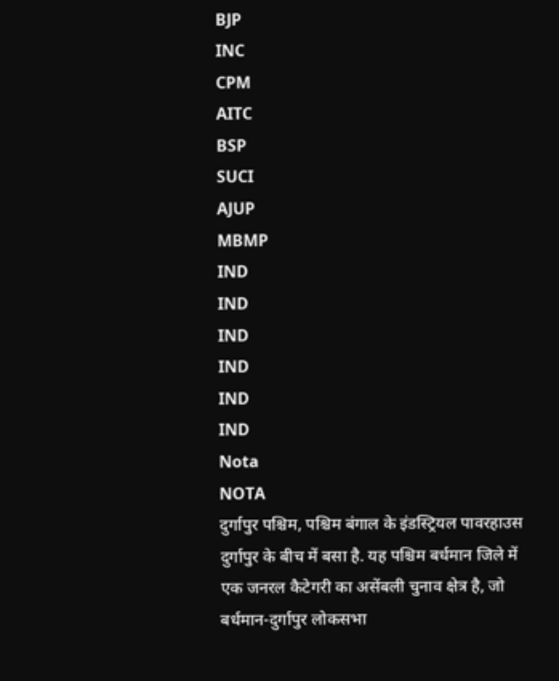BJP
INC
CPM
AITC
BSP
SUCI
AJUP
MBMP
IND
IND
IND
IND
IND
IND
Nota
NOTA
दुर्गापुर पश्चिम, पश्चिम बंगाल के इंडस्ट्रियल पावरहाउस दुर्गापुर के बीच में बसा है. यह पश्चिम बर्धमान जिले में एक जनरल कैटेगरी का असेंबली चुनाव क्षेत्र है, जो बर्धमान-दुर्गापुर लोकसभा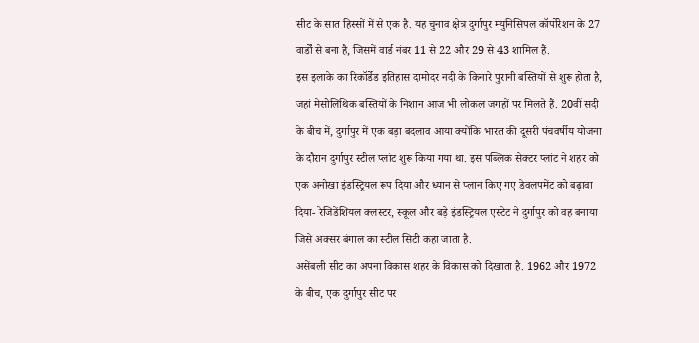सीट के सात हिस्सों में से एक है. यह चुनाव क्षेत्र दुर्गापुर म्युनिसिपल कॉर्पोरेशन के 27 वार्डों से बना है, जिसमें वार्ड नंबर 11 से 22 और 29 से 43 शामिल हैं.
इस इलाके का रिकॉर्डेड इतिहास दामोदर नदी के किनारे पुरानी बस्तियों से शुरू होता है, जहां मेसोलिथिक बस्तियों के निशान आज भी लोकल जगहों पर मिलते हैं. 20वीं सदी के बीच में, दुर्गापुर में एक बड़ा बदलाव आया क्योंकि भारत की दूसरी पंचवर्षीय योजना के दौरान दुर्गापुर स्टील प्लांट शुरू किया गया था. इस पब्लिक सेक्टर प्लांट ने शहर को एक अनोखा इंडस्ट्रियल रूप दिया और ध्यान से प्लान किए गए डेवलपमेंट को बढ़ावा दिया- रेजिडेंशियल क्लस्टर, स्कूल और बड़े इंडस्ट्रियल एस्टेट ने दुर्गापुर को वह बनाया जिसे अक्सर बंगाल का स्टील सिटी कहा जाता है.
असेंबली सीट का अपना विकास शहर के विकास को दिखाता है. 1962 और 1972 के बीच, एक दुर्गापुर सीट पर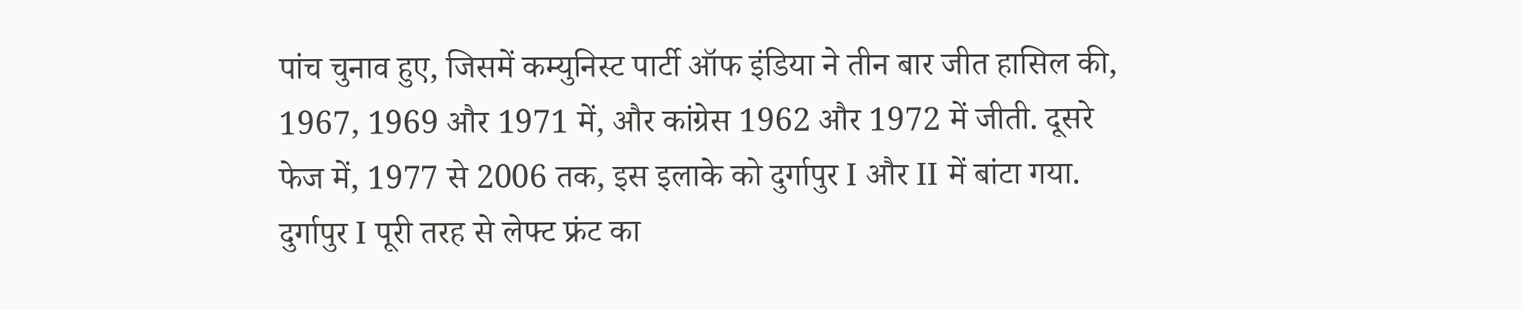पांच चुनाव हुए, जिसमें कम्युनिस्ट पार्टी ऑफ इंडिया ने तीन बार जीत हासिल की, 1967, 1969 और 1971 में, और कांग्रेस 1962 और 1972 में जीती. दूसरे फेज में, 1977 से 2006 तक, इस इलाके को दुर्गापुर I और II में बांटा गया. दुर्गापुर I पूरी तरह से लेफ्ट फ्रंट का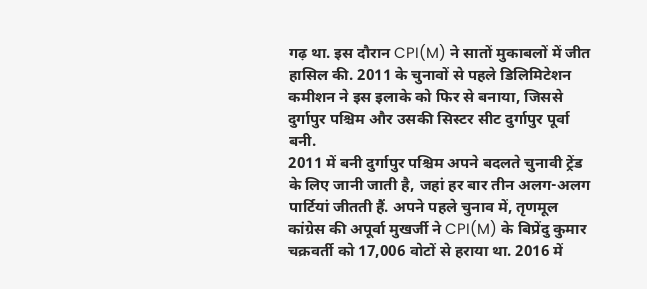गढ़ था. इस दौरान CPI(M) ने सातों मुकाबलों में जीत हासिल की. 2011 के चुनावों से पहले डिलिमिटेशन कमीशन ने इस इलाके को फिर से बनाया, जिससे दुर्गापुर पश्चिम और उसकी सिस्टर सीट दुर्गापुर पूर्वा बनी.
2011 में बनी दुर्गापुर पश्चिम अपने बदलते चुनावी ट्रेंड के लिए जानी जाती है, जहां हर बार तीन अलग-अलग पार्टियां जीतती हैं. अपने पहले चुनाव में, तृणमूल कांग्रेस की अपूर्वा मुखर्जी ने CPI(M) के बिप्रेंदु कुमार चक्रवर्ती को 17,006 वोटों से हराया था. 2016 में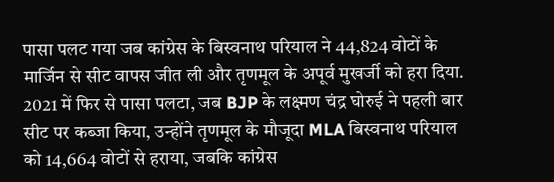पासा पलट गया जब कांग्रेस के बिस्वनाथ परियाल ने 44,824 वोटों के मार्जिन से सीट वापस जीत ली और तृणमूल के अपूर्व मुखर्जी को हरा दिया. 2021 में फिर से पासा पलटा, जब BJP के लक्ष्मण चंद्र घोरुई ने पहली बार सीट पर कब्जा किया, उन्होंने तृणमूल के मौजूदा MLA बिस्वनाथ परियाल को 14,664 वोटों से हराया, जबकि कांग्रेस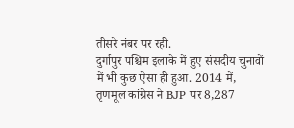तीसरे नंबर पर रही.
दुर्गापुर पश्चिम इलाके में हुए संसदीय चुनावों में भी कुछ ऐसा ही हुआ. 2014 में, तृणमूल कांग्रेस ने BJP पर 8,287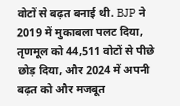वोटों से बढ़त बनाई थी. BJP ने 2019 में मुकाबला पलट दिया, तृणमूल को 44,511 वोटों से पीछे छोड़ दिया, और 2024 में अपनी बढ़त को और मजबूत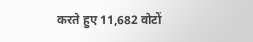करते हुए 11,682 वोटों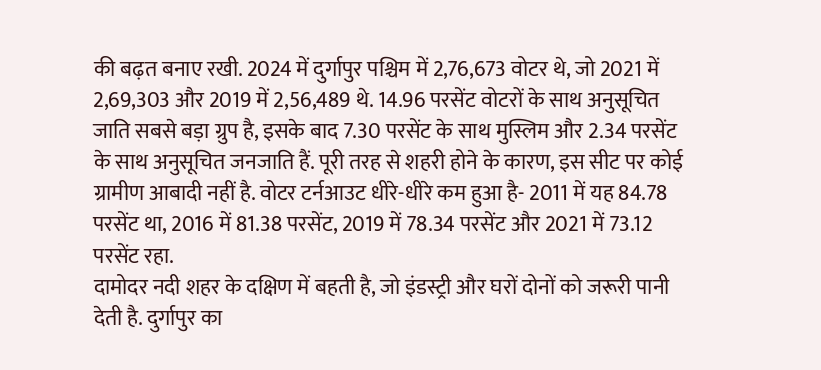की बढ़त बनाए रखी. 2024 में दुर्गापुर पश्चिम में 2,76,673 वोटर थे, जो 2021 में 2,69,303 और 2019 में 2,56,489 थे. 14.96 परसेंट वोटरों के साथ अनुसूचित जाति सबसे बड़ा ग्रुप है, इसके बाद 7.30 परसेंट के साथ मुस्लिम और 2.34 परसेंट के साथ अनुसूचित जनजाति हैं. पूरी तरह से शहरी होने के कारण, इस सीट पर कोई ग्रामीण आबादी नहीं है. वोटर टर्नआउट धीरे-धीरे कम हुआ है- 2011 में यह 84.78 परसेंट था, 2016 में 81.38 परसेंट, 2019 में 78.34 परसेंट और 2021 में 73.12 परसेंट रहा.
दामोदर नदी शहर के दक्षिण में बहती है, जो इंडस्ट्री और घरों दोनों को जरूरी पानी देती है. दुर्गापुर का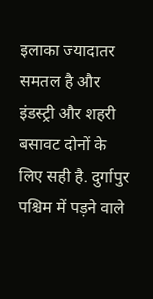इलाका ज्यादातर समतल है और इंडस्ट्री और शहरी बसावट दोनों के लिए सही है. दुर्गापुर पश्चिम में पड़ने वाले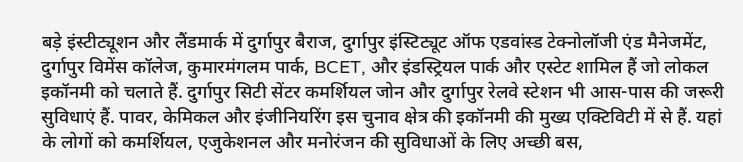बड़े इंस्टीट्यूशन और लैंडमार्क में दुर्गापुर बैराज, दुर्गापुर इंस्टिट्यूट ऑफ एडवांस्ड टेक्नोलॉजी एंड मैनेजमेंट, दुर्गापुर विमेंस कॉलेज, कुमारमंगलम पार्क, BCET, और इंडस्ट्रियल पार्क और एस्टेट शामिल हैं जो लोकल इकॉनमी को चलाते हैं. दुर्गापुर सिटी सेंटर कमर्शियल जोन और दुर्गापुर रेलवे स्टेशन भी आस-पास की जरूरी सुविधाएं हैं. पावर, केमिकल और इंजीनियरिंग इस चुनाव क्षेत्र की इकॉनमी की मुख्य एक्टिविटी में से हैं. यहां के लोगों को कमर्शियल, एजुकेशनल और मनोरंजन की सुविधाओं के लिए अच्छी बस,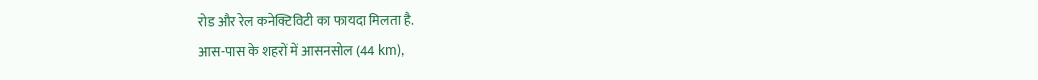रोड और रेल कनेक्टिविटी का फायदा मिलता है.
आस-पास के शहरों में आसनसोल (44 km),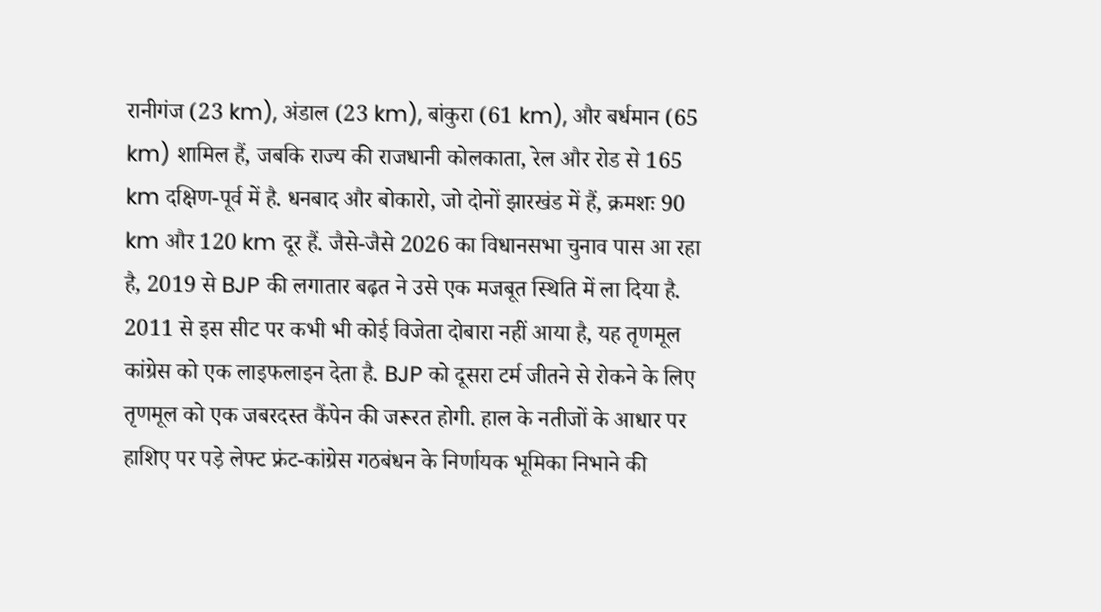रानीगंज (23 km), अंडाल (23 km), बांकुरा (61 km), और बर्धमान (65 km) शामिल हैं, जबकि राज्य की राजधानी कोलकाता, रेल और रोड से 165 km दक्षिण-पूर्व में है. धनबाद और बोकारो, जो दोनों झारखंड में हैं, क्रमशः 90 km और 120 km दूर हैं. जैसे-जैसे 2026 का विधानसभा चुनाव पास आ रहा है, 2019 से BJP की लगातार बढ़त ने उसे एक मजबूत स्थिति में ला दिया है. 2011 से इस सीट पर कभी भी कोई विजेता दोबारा नहीं आया है, यह तृणमूल कांग्रेस को एक लाइफलाइन देता है. BJP को दूसरा टर्म जीतने से रोकने के लिए तृणमूल को एक जबरदस्त कैंपेन की जरूरत होगी. हाल के नतीजों के आधार पर हाशिए पर पड़े लेफ्ट फ्रंट-कांग्रेस गठबंधन के निर्णायक भूमिका निभाने की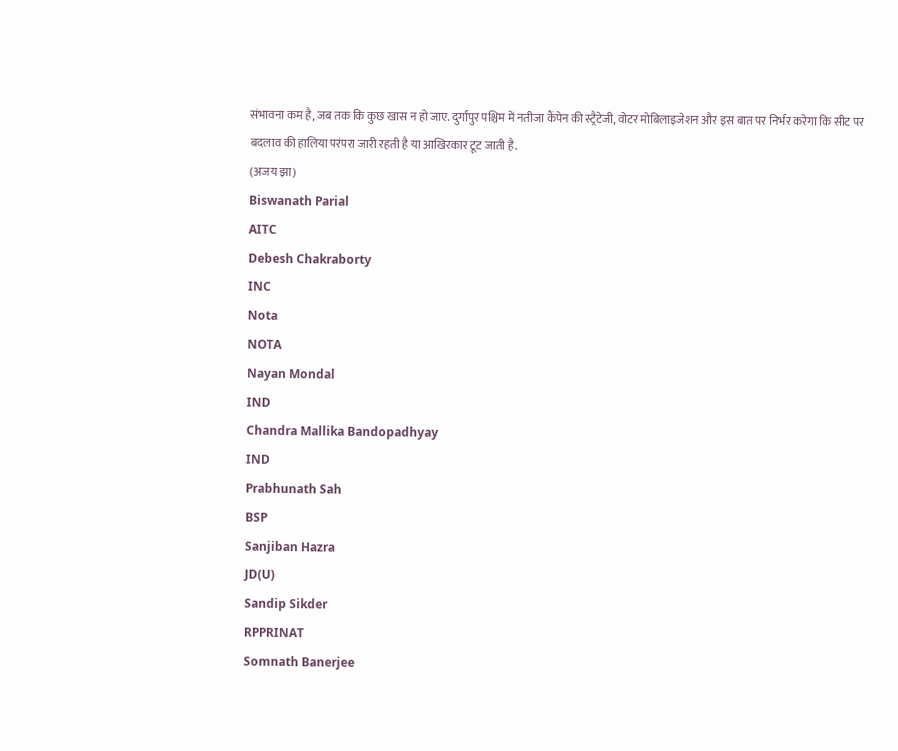संभावना कम है, जब तक कि कुछ खास न हो जाए. दुर्गापुर पश्चिम में नतीजा कैंपेन की स्ट्रैटेजी, वोटर मोबिलाइजेशन और इस बात पर निर्भर करेगा कि सीट पर बदलाव की हालिया परंपरा जारी रहती है या आखिरकार टूट जाती है.
(अजय झा)
Biswanath Parial
AITC
Debesh Chakraborty
INC
Nota
NOTA
Nayan Mondal
IND
Chandra Mallika Bandopadhyay
IND
Prabhunath Sah
BSP
Sanjiban Hazra
JD(U)
Sandip Sikder
RPPRINAT
Somnath Banerjee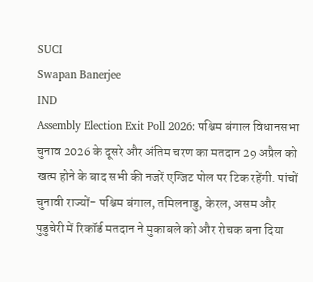SUCI
Swapan Banerjee
IND
Assembly Election Exit Poll 2026: पश्चिम बंगाल विधानसभा चुनाव 2026 के दूसरे और अंतिम चरण का मतदान 29 अप्रैल को खत्म होने के बाद सभी की नजरें एग्जिट पोल पर टिक रहेंगी. पांचों चुनावी राज्यों- पश्चिम बंगाल, तमिलनाडु, केरल, असम और पुडुचेरी में रिकॉर्ड मतदान ने मुकाबले को और रोचक बना दिया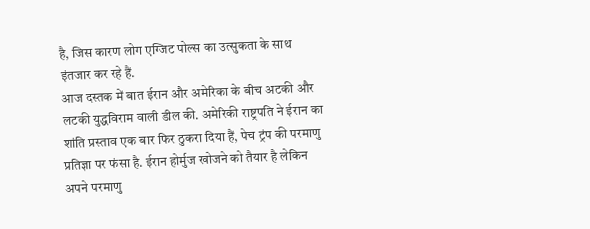है, जिस कारण लोग एग्जिट पोल्स का उत्सुकता के साथ इंतजार कर रहे हैं.
आज दस्तक में बात ईरान और अमेरिका के बीच अटकी और लटकी युद्धविराम वाली डील की. अमेरिकी राष्ट्रपति ने ईरान का शांति प्रस्ताव एक बार फिर ठुकरा दिया हैं, पेच ट्रंप की परमाणु प्रतिज्ञा पर फंसा है. ईरान होर्मुज खोजने को तैयार है लेकिन अपने परमाणु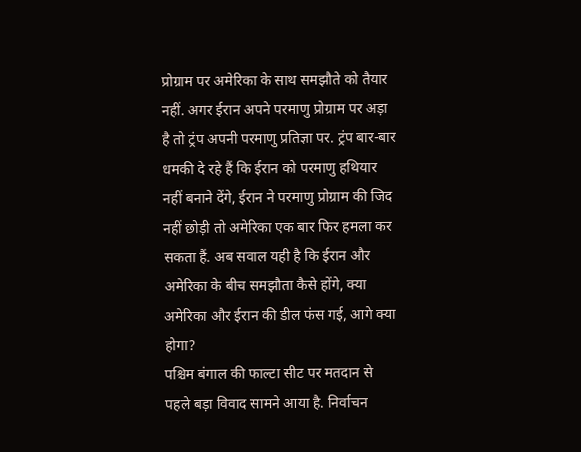प्रोग्राम पर अमेरिका के साथ समझौते को तैयार नहीं. अगर ईरान अपने परमाणु प्रोग्राम पर अड़ा है तो ट्रंप अपनी परमाणु प्रतिज्ञा पर. ट्रंप बार-बार धमकी दे रहे हैं कि ईरान को परमाणु हथियार नहीं बनाने देंगे, ईरान ने परमाणु प्रोग्राम की जिद नहीं छोड़ी तो अमेरिका एक बार फिर हमला कर सकता हैं. अब सवाल यही है कि ईरान और अमेरिका के बीच समझौता कैसे होंगे, क्या अमेरिका और ईरान की डील फंस गई, आगे क्या होगा?
पश्चिम बंगाल की फाल्टा सीट पर मतदान से पहले बड़ा विवाद सामने आया है. निर्वाचन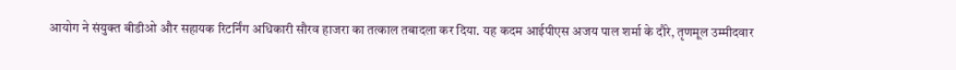आयोग ने संयुक्त बीडीओ और सहायक रिटर्निंग अधिकारी सौरव हाजरा का तत्काल तबादला कर दिया. यह कदम आईपीएस अजय पाल शर्मा के दौरे, तृणमूल उम्मीदवार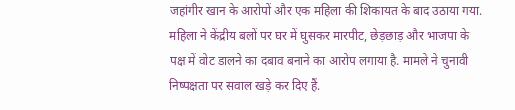जहांगीर खान के आरोपों और एक महिला की शिकायत के बाद उठाया गया. महिला ने केंद्रीय बलों पर घर में घुसकर मारपीट, छेड़छाड़ और भाजपा के पक्ष में वोट डालने का दबाव बनाने का आरोप लगाया है. मामले ने चुनावी निष्पक्षता पर सवाल खड़े कर दिए हैं.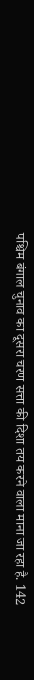पश्चिम बंगाल चुनाव का दूसरा चरण सत्ता की दिशा तय करने वाला माना जा रहा है. 142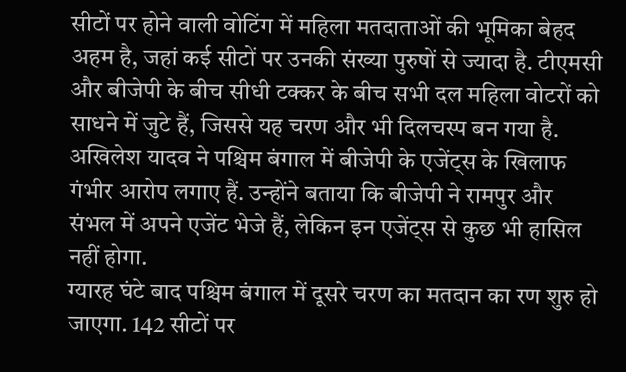सीटों पर होने वाली वोटिंग में महिला मतदाताओं की भूमिका बेहद अहम है, जहां कई सीटों पर उनकी संख्या पुरुषों से ज्यादा है. टीएमसी और बीजेपी के बीच सीधी टक्कर के बीच सभी दल महिला वोटरों को साधने में जुटे हैं, जिससे यह चरण और भी दिलचस्प बन गया है.
अखिलेश यादव ने पश्चिम बंगाल में बीजेपी के एजेंट्स के खिलाफ गंभीर आरोप लगाए हैं. उन्होंने बताया कि बीजेपी ने रामपुर और संभल में अपने एजेंट भेजे हैं, लेकिन इन एजेंट्स से कुछ भी हासिल नहीं होगा.
ग्यारह घंटे बाद पश्चिम बंगाल में दूसरे चरण का मतदान का रण शुरु हो जाएगा. 142 सीटों पर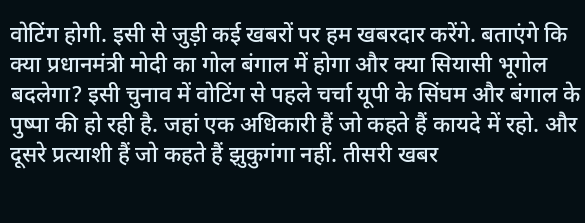वोटिंग होगी. इसी से जुड़ी कई खबरों पर हम खबरदार करेंगे. बताएंगे कि क्या प्रधानमंत्री मोदी का गोल बंगाल में होगा और क्या सियासी भूगोल बदलेगा? इसी चुनाव में वोटिंग से पहले चर्चा यूपी के सिंघम और बंगाल के पुष्पा की हो रही है. जहां एक अधिकारी हैं जो कहते हैं कायदे में रहो. और दूसरे प्रत्याशी हैं जो कहते हैं झुकुगंगा नहीं. तीसरी खबर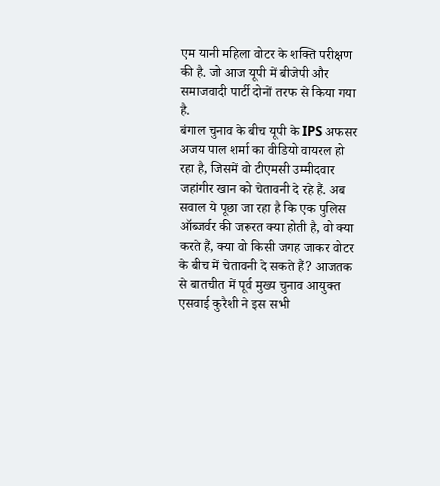एम यानी महिला वोटर के शक्ति परीक्षण की है. जो आज यूपी में बीजेपी और समाजवादी पार्टी दोनों तरफ से किया गया है.
बंगाल चुनाव के बीच यूपी के IPS अफसर अजय पाल शर्मा का वीडियो वायरल हो रहा है, जिसमें वो टीएमसी उम्मीदवार जहांगीर खान को चेतावनी दे रहे हैं. अब सवाल ये पूछा जा रहा है कि एक पुलिस ऑब्जर्वर की जरूरत क्या होती है, वो क्या करते हैं, क्या वो किसी जगह जाकर वोटर के बीच में चेतावनी दे सकते हैं? आजतक से बातचीत में पूर्व मुख्य चुनाव आयुक्त एसवाई कुरैशी ने इस सभी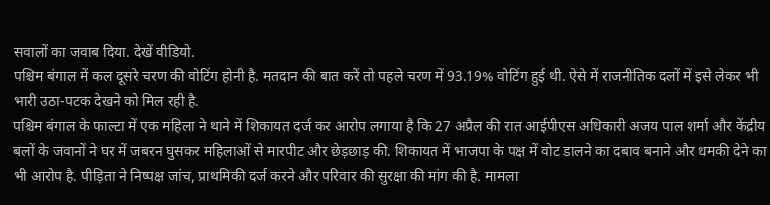सवालों का जवाब दिया. देखें वीडियो.
पश्चिम बंगाल में कल दूसरे चरण की वोटिंग होनी है. मतदान की बात करें तो पहले चरण में 93.19% वोटिंग हुई थी. ऐसे में राजनीतिक दलों में इसे लेकर भी भारी उठा-पटक देखने को मिल रही है.
पश्चिम बंगाल के फाल्टा में एक महिला ने थाने में शिकायत दर्ज कर आरोप लगाया है कि 27 अप्रैल की रात आईपीएस अधिकारी अजय पाल शर्मा और केंद्रीय बलों के जवानों ने घर में जबरन घुसकर महिलाओं से मारपीट और छेड़छाड़ की. शिकायत में भाजपा के पक्ष में वोट डालने का दबाव बनाने और धमकी देने का भी आरोप है. पीड़िता ने निष्पक्ष जांच, प्राथमिकी दर्ज करने और परिवार की सुरक्षा की मांग की है. मामला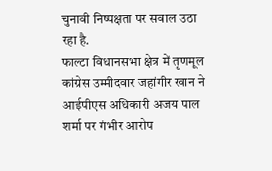चुनावी निष्पक्षता पर सवाल उठा रहा है.
फाल्टा विधानसभा क्षेत्र में तृणमूल कांग्रेस उम्मीदवार जहांगीर खान ने आईपीएस अधिकारी अजय पाल शर्मा पर गंभीर आरोप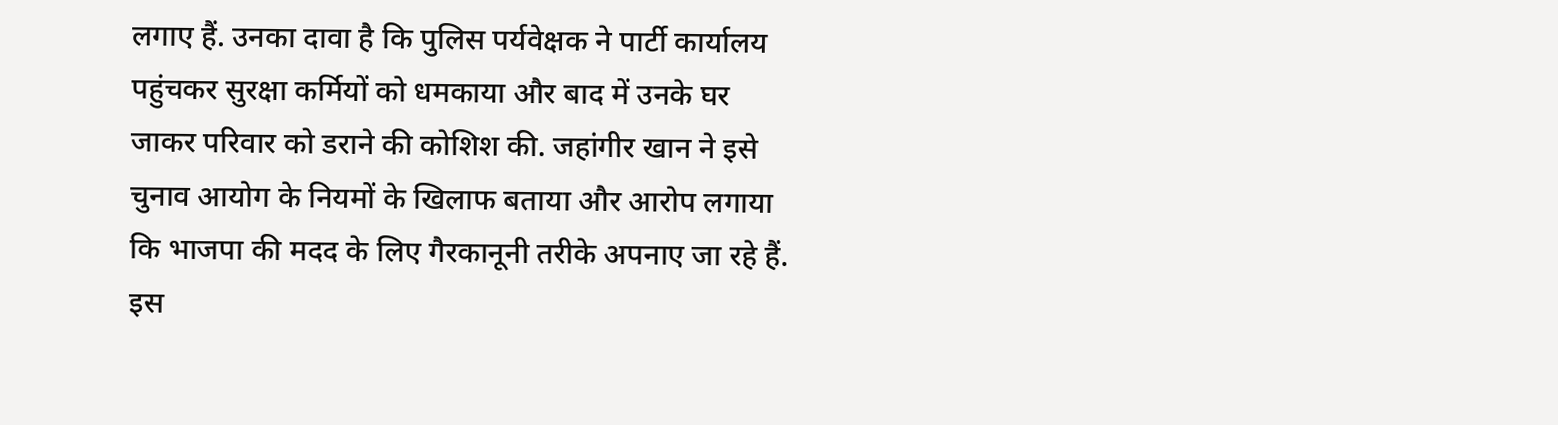लगाए हैं. उनका दावा है कि पुलिस पर्यवेक्षक ने पार्टी कार्यालय पहुंचकर सुरक्षा कर्मियों को धमकाया और बाद में उनके घर जाकर परिवार को डराने की कोशिश की. जहांगीर खान ने इसे चुनाव आयोग के नियमों के खिलाफ बताया और आरोप लगाया कि भाजपा की मदद के लिए गैरकानूनी तरीके अपनाए जा रहे हैं. इस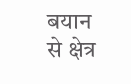बयान से क्षेत्र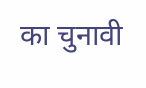का चुनावी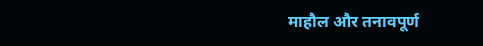माहौल और तनावपूर्ण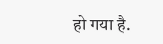हो गया है.